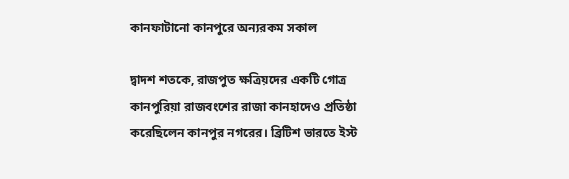কানফাটানো কানপুরে অন্যরকম সকাল

দ্বাদশ শতকে, রাজপুত ক্ষত্রিয়দের একটি গোত্র কানপুরিয়া রাজবংশের রাজা কানহাদেও প্রতিষ্ঠা করেছিলেন কানপুর নগরের। ব্রিটিশ ভারতে ইস্ট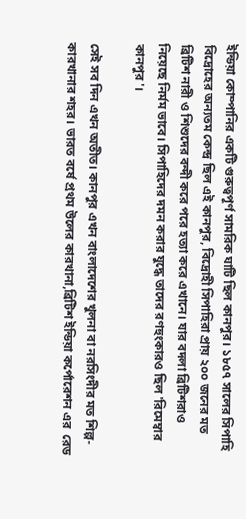ইন্ডিয়া কোম্পানির একটি গুরুত্বপূর্ণ সামরিক ঘাটি ছিল কানপুর। ১৮৫৭ সালের সিপাহি বিদ্রোহের অন্যতম কেন্দ্র ছিল এই কানপুর, বিদ্রোহী সিপাহিরা প্রায় ২০০ জনের মত ব্রিটিশ নারী ও শিশুদের বন্দী করে পরে হত্যা করে এখানে। যার বদলা ব্রিটিশরাও নিয়েছে নির্মম ভাবে। সিপাহিদের দমন করার যুদ্ধে তাদের রণহুংকারও ছিল 'রিমেম্বার কানপুর'।

সেই সব দিন এখন অতীত। কানপুর এখন বাংলাদেশের খুলনা বা নরসিংদীর মত শিল্প-কারখানার শহর। ভারত বর্ষে প্রথম উলের কারখানা,ব্রিটিশ ইন্ডিয়া কর্পোরেশন এর  রেড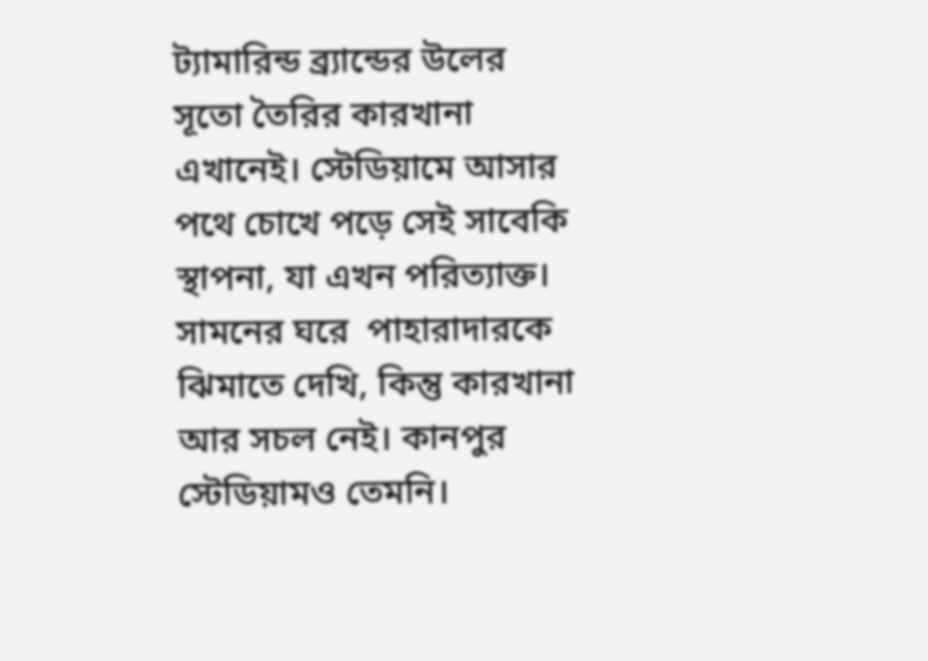ট্যামারিন্ড ব্র্যান্ডের উলের সূতো তৈরির কারখানা এখানেই। স্টেডিয়ামে আসার পথে চোখে পড়ে সেই সাবেকি স্থাপনা, যা এখন পরিত্যাক্ত। সামনের ঘরে  পাহারাদারকে ঝিমাতে দেখি, কিন্তু কারখানা আর সচল নেই। কানপুর স্টেডিয়ামও তেমনি।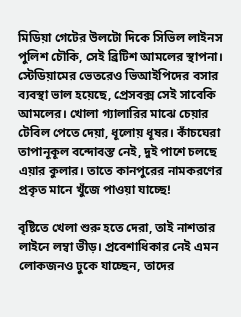মিডিয়া গেটের উলটো দিকে সিভিল লাইনস পুলিশ চৌকি, সেই ব্রিটিশ আমলের স্থাপনা। স্টেডিয়ামের ভেতরেও ভিআইপিদের বসার ব্যবস্থা ভাল হয়েছে, প্রেসবক্স সেই সাবেকি আমলের। খোলা গ্যালারির মাঝে চেয়ার টেবিল পেতে দেয়া, ধূলোয় ধূষর। কাঁচঘেরা তাপানূকূল বন্দোবস্ত নেই, দুই পাশে চলছে এয়ার কুলার। তাতে কানপুরের নামকরণের প্রকৃত মানে খুঁজে পাওয়া যাচ্ছে!

বৃষ্টিতে খেলা শুরু হতে দেরা, তাই নাশতার লাইনে লম্বা ভীড়। প্রবেশাধিকার নেই এমন লোকজনও ঢুকে যাচ্ছেন, তাদের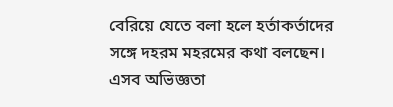বেরিয়ে যেতে বলা হলে হর্তাকর্তাদের সঙ্গে দহরম মহরমের কথা বলছেন। এসব অভিজ্ঞতা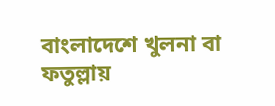বাংলাদেশে খুলনা বা ফতুল্লায়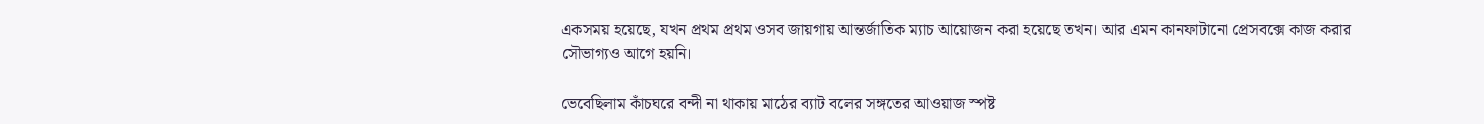একসময় হয়েছে, যখন প্রথম প্রথম ওসব জায়গায় আন্তর্জাতিক ম্যাচ আয়োজন করা হয়েছে তখন। আর এমন কানফাটানো প্রেসবক্সে কাজ করার সৌভাগ্যও আগে হয়নি।

ভেবেছিলাম কাঁচঘরে বন্দী না থাকায় মাঠের ব্যাট বলের সঙ্গতের আওয়াজ স্পষ্ট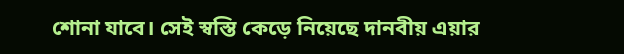শোনা যাবে। সেই স্বস্তি কেড়ে নিয়েছে দানবীয় এয়ার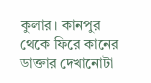কুলার। কানপুর থেকে ফিরে কানের ডাক্তার দেখানোটা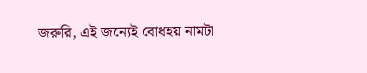জরুরি, এই জন্যেই বোধহয় নামটা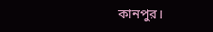কানপুর।